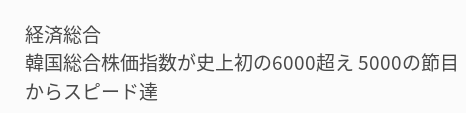経済総合
韓国総合株価指数が史上初の6000超え 5000の節目からスピード達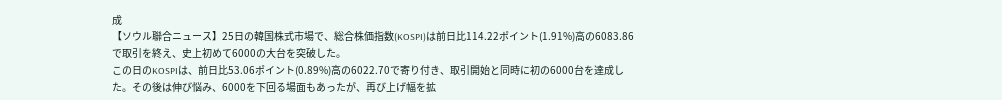成
【ソウル聯合ニュース】25日の韓国株式市場で、総合株価指数(KOSPI)は前日比114.22ポイント(1.91%)高の6083.86で取引を終え、史上初めて6000の大台を突破した。
この日のKOSPIは、前日比53.06ポイント(0.89%)高の6022.70で寄り付き、取引開始と同時に初の6000台を達成した。その後は伸び悩み、6000を下回る場面もあったが、再び上げ幅を拡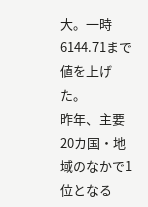大。一時6144.71まで値を上げた。
昨年、主要20カ国・地域のなかで1位となる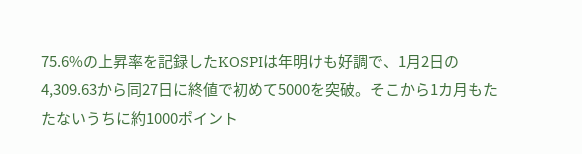75.6%の上昇率を記録したKOSPIは年明けも好調で、1月2日の 4,309.63から同27日に終値で初めて5000を突破。そこから1カ月もたたないうちに約1000ポイント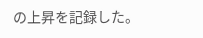の上昇を記録した。